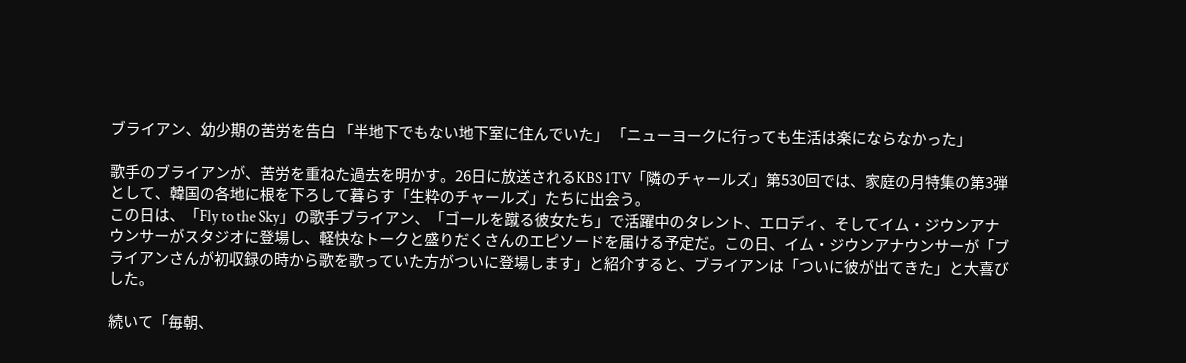ブライアン、幼少期の苦労を告白 「半地下でもない地下室に住んでいた」 「ニューヨークに行っても生活は楽にならなかった」

歌手のブライアンが、苦労を重ねた過去を明かす。26日に放送されるKBS 1TV「隣のチャールズ」第530回では、家庭の月特集の第3弾として、韓国の各地に根を下ろして暮らす「生粋のチャールズ」たちに出会う。
この日は、「Fly to the Sky」の歌手ブライアン、「ゴールを蹴る彼女たち」で活躍中のタレント、エロディ、そしてイム・ジウンアナウンサーがスタジオに登場し、軽快なトークと盛りだくさんのエピソードを届ける予定だ。この日、イム・ジウンアナウンサーが「ブライアンさんが初収録の時から歌を歌っていた方がついに登場します」と紹介すると、ブライアンは「ついに彼が出てきた」と大喜びした。

続いて「毎朝、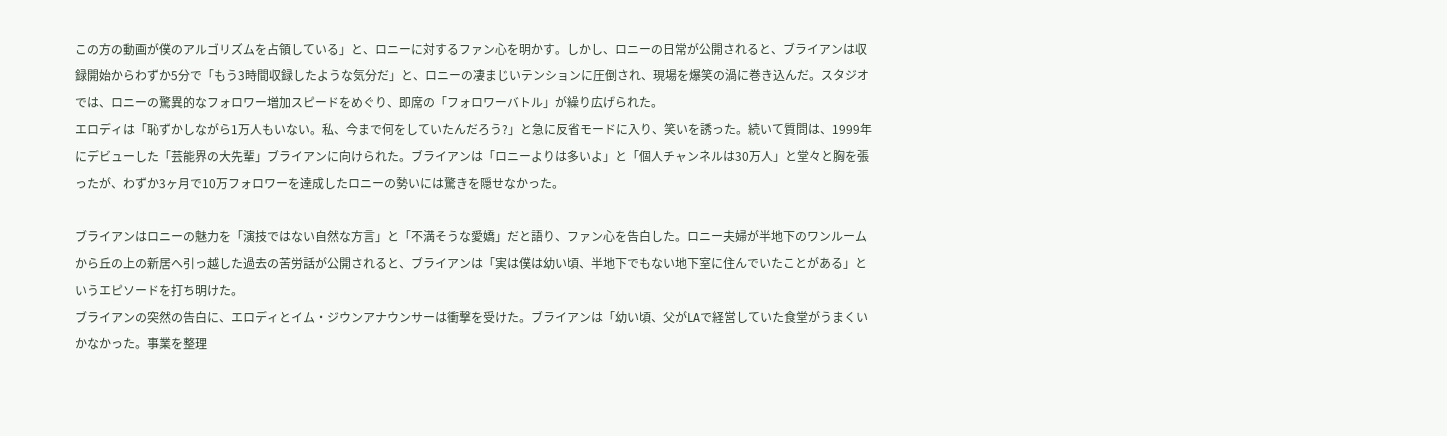この方の動画が僕のアルゴリズムを占領している」と、ロニーに対するファン心を明かす。しかし、ロニーの日常が公開されると、ブライアンは収録開始からわずか5分で「もう3時間収録したような気分だ」と、ロニーの凄まじいテンションに圧倒され、現場を爆笑の渦に巻き込んだ。スタジオでは、ロニーの驚異的なフォロワー増加スピードをめぐり、即席の「フォロワーバトル」が繰り広げられた。
エロディは「恥ずかしながら1万人もいない。私、今まで何をしていたんだろう?」と急に反省モードに入り、笑いを誘った。続いて質問は、1999年にデビューした「芸能界の大先輩」ブライアンに向けられた。ブライアンは「ロニーよりは多いよ」と「個人チャンネルは30万人」と堂々と胸を張ったが、わずか3ヶ月で10万フォロワーを達成したロニーの勢いには驚きを隠せなかった。

ブライアンはロニーの魅力を「演技ではない自然な方言」と「不満そうな愛嬌」だと語り、ファン心を告白した。ロニー夫婦が半地下のワンルームから丘の上の新居へ引っ越した過去の苦労話が公開されると、ブライアンは「実は僕は幼い頃、半地下でもない地下室に住んでいたことがある」というエピソードを打ち明けた。
ブライアンの突然の告白に、エロディとイム・ジウンアナウンサーは衝撃を受けた。ブライアンは「幼い頃、父がLAで経営していた食堂がうまくいかなかった。事業を整理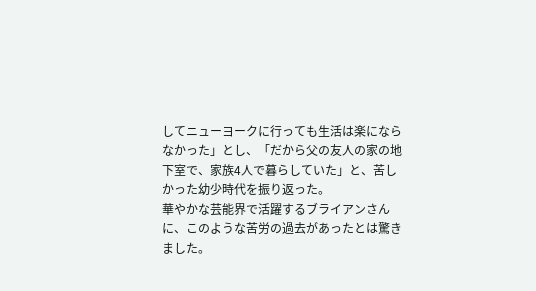してニューヨークに行っても生活は楽にならなかった」とし、「だから父の友人の家の地下室で、家族4人で暮らしていた」と、苦しかった幼少時代を振り返った。
華やかな芸能界で活躍するブライアンさんに、このような苦労の過去があったとは驚きました。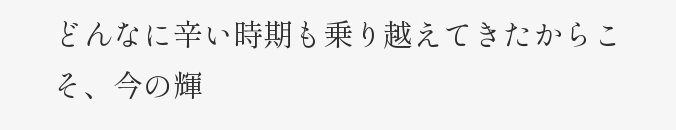どんなに辛い時期も乗り越えてきたからこそ、今の輝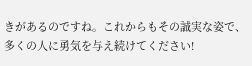きがあるのですね。これからもその誠実な姿で、多くの人に勇気を与え続けてください!